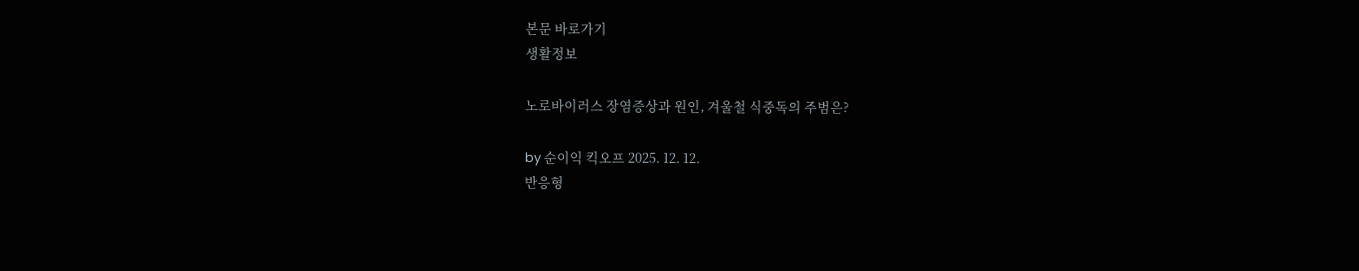본문 바로가기
생활정보

노로바이러스 장염증상과 원인, 겨울철 식중독의 주범은?

by 순이익 킥오프 2025. 12. 12.
반응형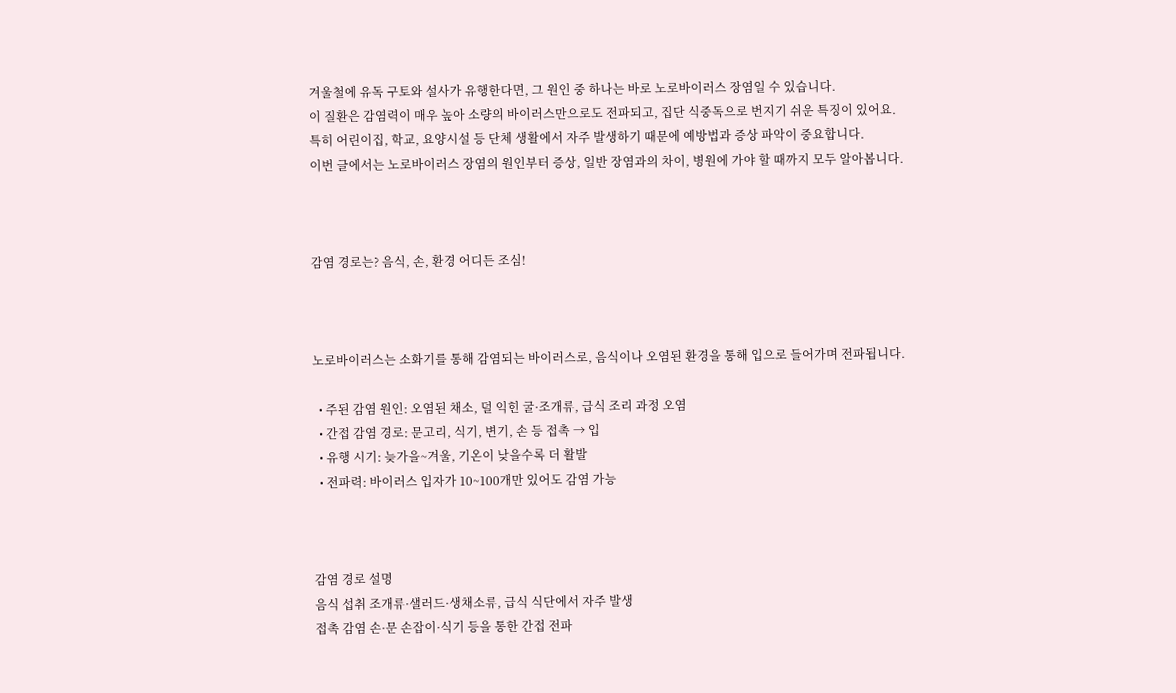겨울철에 유독 구토와 설사가 유행한다면, 그 원인 중 하나는 바로 노로바이러스 장염일 수 있습니다.
이 질환은 감염력이 매우 높아 소량의 바이러스만으로도 전파되고, 집단 식중독으로 번지기 쉬운 특징이 있어요.
특히 어린이집, 학교, 요양시설 등 단체 생활에서 자주 발생하기 때문에 예방법과 증상 파악이 중요합니다.
이번 글에서는 노로바이러스 장염의 원인부터 증상, 일반 장염과의 차이, 병원에 가야 할 때까지 모두 알아봅니다.



감염 경로는? 음식, 손, 환경 어디든 조심!



노로바이러스는 소화기를 통해 감염되는 바이러스로, 음식이나 오염된 환경을 통해 입으로 들어가며 전파됩니다.

  • 주된 감염 원인: 오염된 채소, 덜 익힌 굴·조개류, 급식 조리 과정 오염
  • 간접 감염 경로: 문고리, 식기, 변기, 손 등 접촉 → 입
  • 유행 시기: 늦가을~겨울, 기온이 낮을수록 더 활발
  • 전파력: 바이러스 입자가 10~100개만 있어도 감염 가능



감염 경로 설명
음식 섭취 조개류·샐러드·생채소류, 급식 식단에서 자주 발생
접촉 감염 손·문 손잡이·식기 등을 통한 간접 전파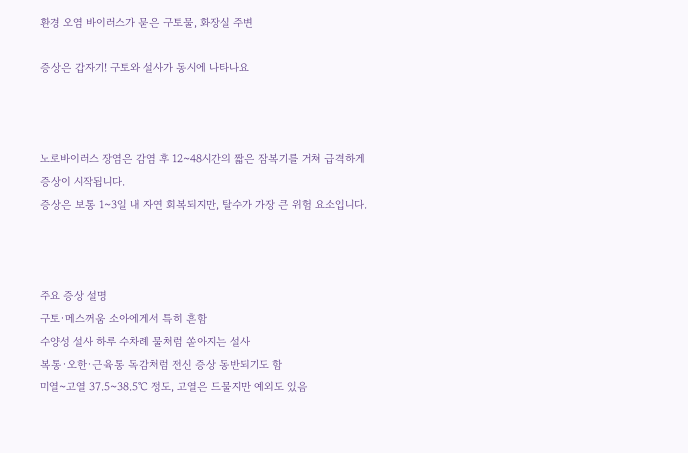환경 오염 바이러스가 묻은 구토물, 화장실 주변

증상은 갑자기! 구토와 설사가 동시에 나타나요



노로바이러스 장염은 감염 후 12~48시간의 짧은 잠복기를 거쳐 급격하게 증상이 시작됩니다.
증상은 보통 1~3일 내 자연 회복되지만, 탈수가 가장 큰 위험 요소입니다.



주요 증상 설명
구토·메스꺼움 소아에게서 특히 흔함
수양성 설사 하루 수차례 물처럼 쏟아지는 설사
복통·오한·근육통 독감처럼 전신 증상 동반되기도 함
미열~고열 37.5~38.5℃ 정도, 고열은 드물지만 예외도 있음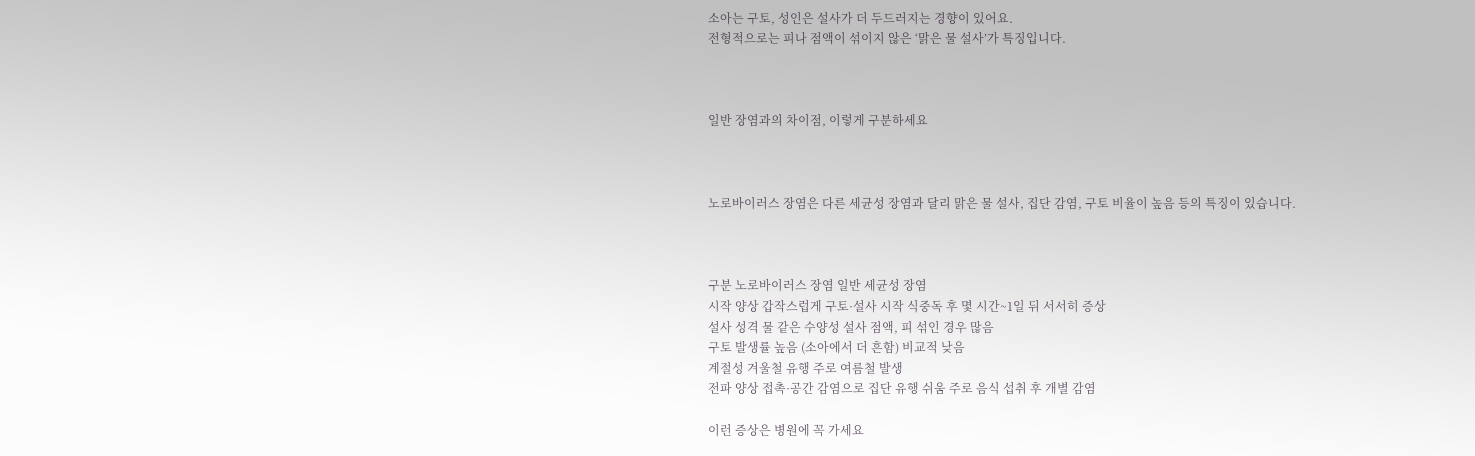소아는 구토, 성인은 설사가 더 두드러지는 경향이 있어요.
전형적으로는 피나 점액이 섞이지 않은 ‘맑은 물 설사’가 특징입니다.



일반 장염과의 차이점, 이렇게 구분하세요



노로바이러스 장염은 다른 세균성 장염과 달리 맑은 물 설사, 집단 감염, 구토 비율이 높음 등의 특징이 있습니다.



구분 노로바이러스 장염 일반 세균성 장염
시작 양상 갑작스럽게 구토·설사 시작 식중독 후 몇 시간~1일 뒤 서서히 증상
설사 성격 물 같은 수양성 설사 점액, 피 섞인 경우 많음
구토 발생률 높음 (소아에서 더 흔함) 비교적 낮음
계절성 겨울철 유행 주로 여름철 발생
전파 양상 접촉·공간 감염으로 집단 유행 쉬움 주로 음식 섭취 후 개별 감염

이런 증상은 병원에 꼭 가세요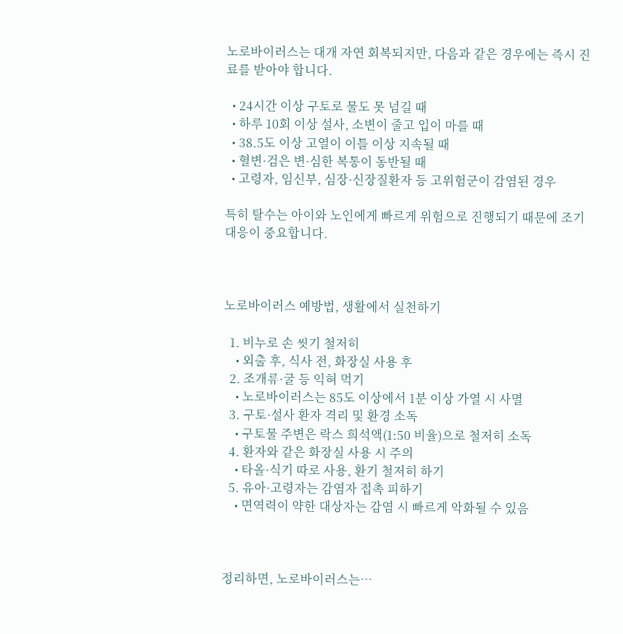노로바이러스는 대개 자연 회복되지만, 다음과 같은 경우에는 즉시 진료를 받아야 합니다.

  • 24시간 이상 구토로 물도 못 넘길 때
  • 하루 10회 이상 설사, 소변이 줄고 입이 마를 때
  • 38.5도 이상 고열이 이틀 이상 지속될 때
  • 혈변·검은 변·심한 복통이 동반될 때
  • 고령자, 임신부, 심장·신장질환자 등 고위험군이 감염된 경우

특히 탈수는 아이와 노인에게 빠르게 위험으로 진행되기 때문에 조기 대응이 중요합니다.



노로바이러스 예방법, 생활에서 실천하기

  1. 비누로 손 씻기 철저히
    • 외출 후, 식사 전, 화장실 사용 후
  2. 조개류·굴 등 익혀 먹기
    • 노로바이러스는 85도 이상에서 1분 이상 가열 시 사멸
  3. 구토·설사 환자 격리 및 환경 소독
    • 구토물 주변은 락스 희석액(1:50 비율)으로 철저히 소독
  4. 환자와 같은 화장실 사용 시 주의
    • 타올·식기 따로 사용, 환기 철저히 하기
  5. 유아·고령자는 감염자 접촉 피하기
    • 면역력이 약한 대상자는 감염 시 빠르게 악화될 수 있음



정리하면, 노로바이러스는…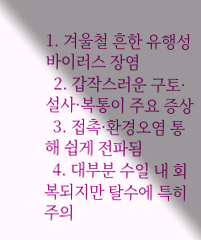1. 겨울철 흔한 유행성 바이러스 장염
  2. 갑작스러운 구토·설사·복통이 주요 증상
  3. 접촉·환경오염 통해 쉽게 전파됨
  4. 대부분 수일 내 회복되지만 탈수에 특히 주의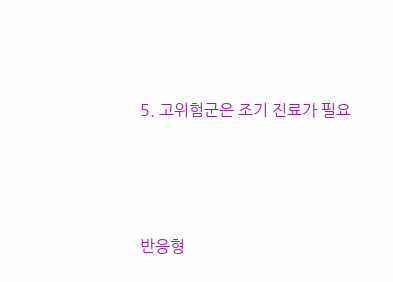5. 고위험군은 조기 진료가 필요





반응형